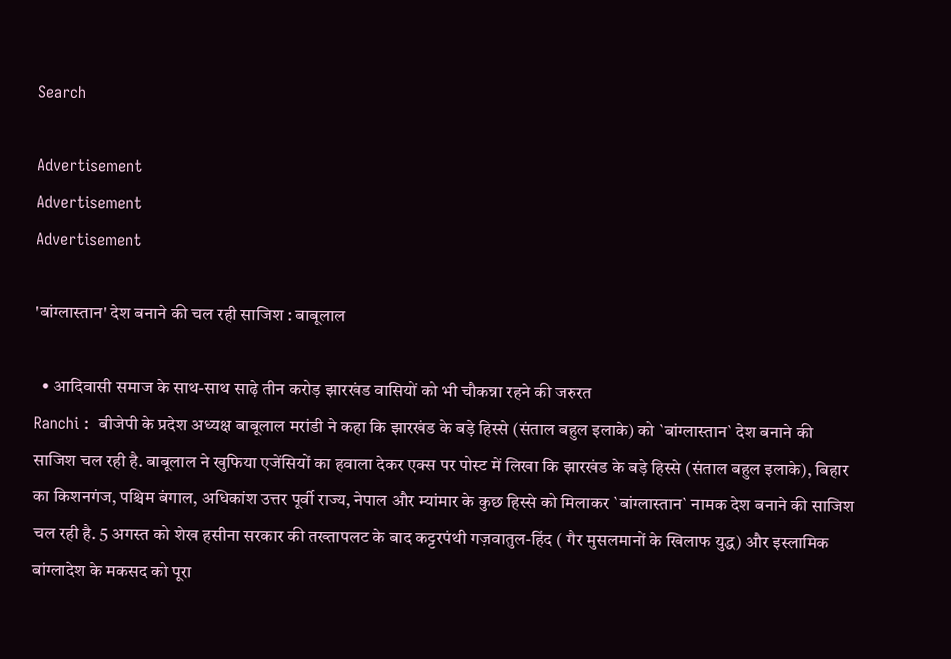Search

Advertisement
Advertisement
Advertisement

'बांग्लास्तान' देश बनाने की चल रही साजिश : बाबूलाल

  • आदिवासी समाज के साथ-साथ साढ़े तीन करोड़ झारखंड वासियों को भी चौकन्ना रहने की जरुरत
Ranchi :  बीजेपी के प्रदेश अध्यक्ष बाबूलाल मरांडी ने कहा कि झारखंड के बड़े हिस्से (संताल बहुल इलाके) को `बांग्लास्तान` देश बनाने की साजिश चल रही है. बाबूलाल ने खुफिया एजेंसियों का हवाला देकर एक्स पर पोस्ट में लिखा कि झारखंड के बड़े हिस्से (संताल बहुल इलाके), बिहार का किशनगंज, पश्चिम बंगाल, अधिकांश उत्तर पूर्वी राज्य, नेपाल और म्यांमार के कुछ हिस्से को मिलाकर `बांग्लास्तान` नामक देश बनाने की साजिश चल रही है. 5 अगस्त को शेख हसीना सरकार की तख्तापलट के बाद कट्टरपंथी गज़वातुल-हिंद ( गैर मुसलमानों के खिलाफ युद्ध) और इस्लामिक बांग्लादेश के मकसद को पूरा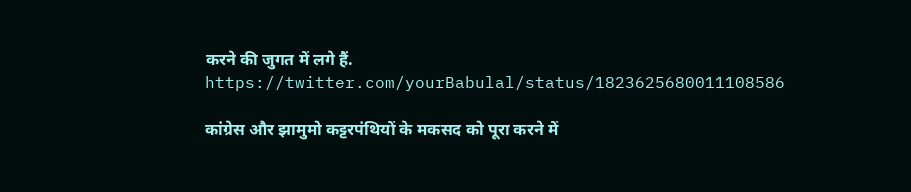करने की जुगत में लगे हैं. https://twitter.com/yourBabulal/status/1823625680011108586

कांग्रेस और झामुमो कट्टरपंथियों के मकसद को पूरा करने में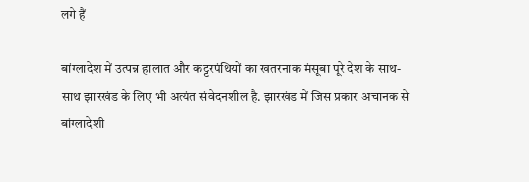लगे हैं

बांग्लादेश में उत्पन्न हालात और कट्टरपंथियों का खतरनाक मंसूबा पूरे देश के साथ-साथ झारखंड के लिए भी अत्यंत संवेदनशील है. झारखंड में जिस प्रकार अचानक से बांग्लादेशी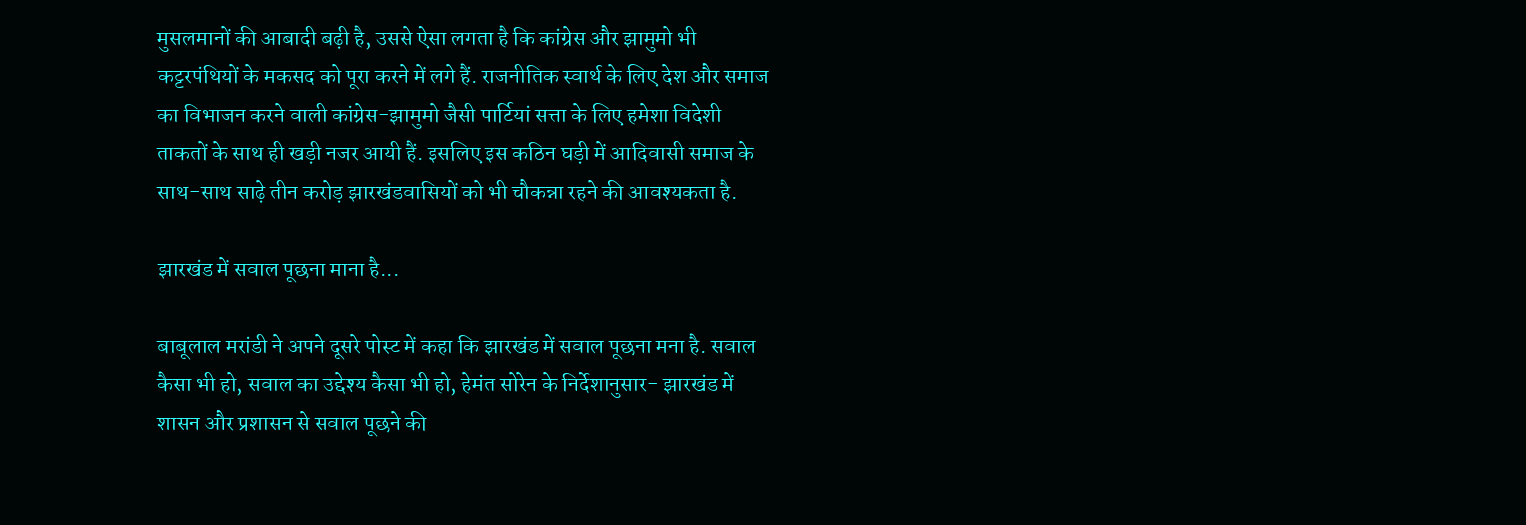मुसलमानों की आबादी बढ़ी है, उससे ऐसा लगता है कि कांग्रेस और झामुमो भी कट्टरपंथियों के मकसद को पूरा करने में लगे हैं. राजनीतिक स्वार्थ के लिए देश और समाज का विभाजन करने वाली कांग्रेस-झामुमो जैसी पार्टियां सत्ता के लिए हमेशा विदेशी ताकतों के साथ ही खड़ी नजर आयी हैं. इसलिए इस कठिन घड़ी में आदिवासी समाज के साथ-साथ साढ़े तीन करोड़ झारखंडवासियों को भी चौकन्ना रहने की आवश्यकता है.

झारखंड में सवाल पूछना माना है...

बाबूलाल मरांडी ने अपने दूसरे पोस्ट में कहा कि झारखंड में सवाल पूछना मना है. सवाल कैसा भी हो, सवाल का उद्देश्य कैसा भी हो, हेमंत सोरेन के निर्देशानुसार- झारखंड में शासन और प्रशासन से सवाल पूछने की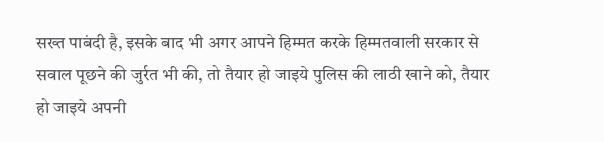सख्त पाबंदी है, इसके बाद भी अगर आपने हिम्मत करके हिम्मतवाली सरकार से सवाल पूछने की जुर्रत भी की, तो तैयार हो जाइये पुलिस की लाठी खाने को, तैयार हो जाइये अपनी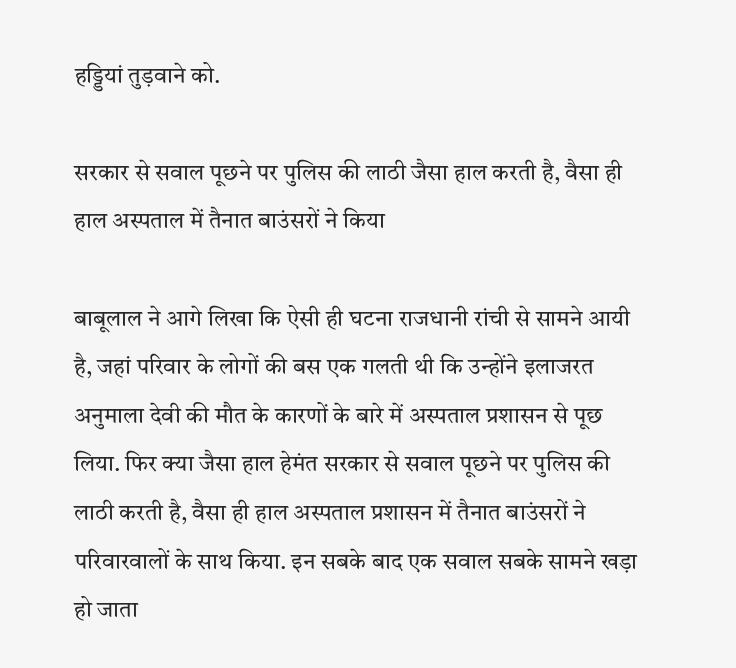हड्डियां तुड़वाने को.

सरकार से सवाल पूछने पर पुलिस की लाठी जैसा हाल करती है, वैसा ही हाल अस्पताल में तैनात बाउंसरों ने किया

बाबूलाल ने आगे लिखा कि ऐसी ही घटना राजधानी रांची से सामने आयी है, जहां परिवार के लोगों की बस एक गलती थी कि उन्होंने इलाजरत अनुमाला देवी की मौत के कारणों के बारे में अस्पताल प्रशासन से पूछ लिया. फिर क्या जैसा हाल हेमंत सरकार से सवाल पूछने पर पुलिस की लाठी करती है, वैसा ही हाल अस्पताल प्रशासन में तैनात बाउंसरों ने परिवारवालों के साथ किया. इन सबके बाद एक सवाल सबके सामने खड़ा हो जाता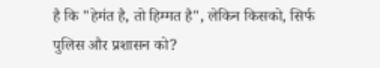है कि "हेमंत है, तो हिम्मत है", लेकिन किसको, सिर्फ पुलिस और प्रशासन को?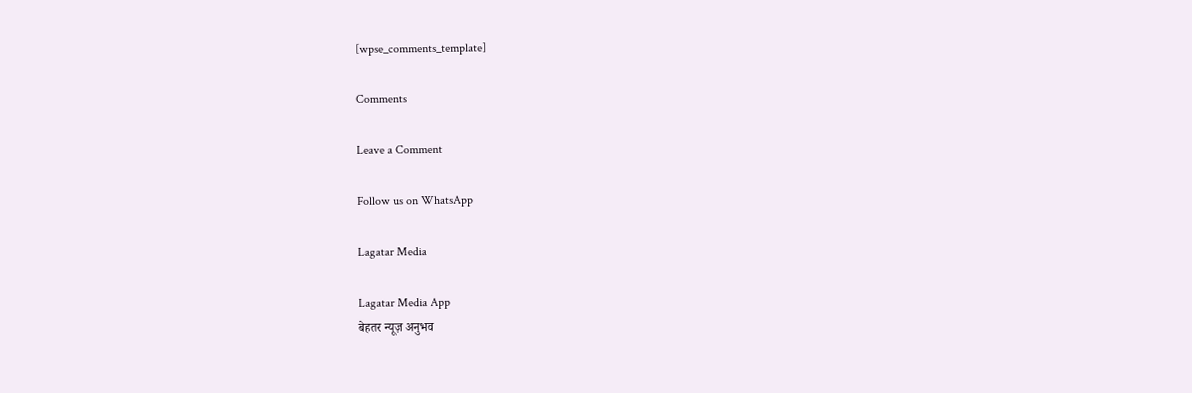[wpse_comments_template]

Comments

Leave a Comment

Follow us on WhatsApp

Lagatar Media

Lagatar Media App
बेहतर न्यूज़ अनुभव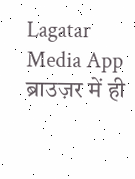Lagatar Media App
ब्राउज़र में ही